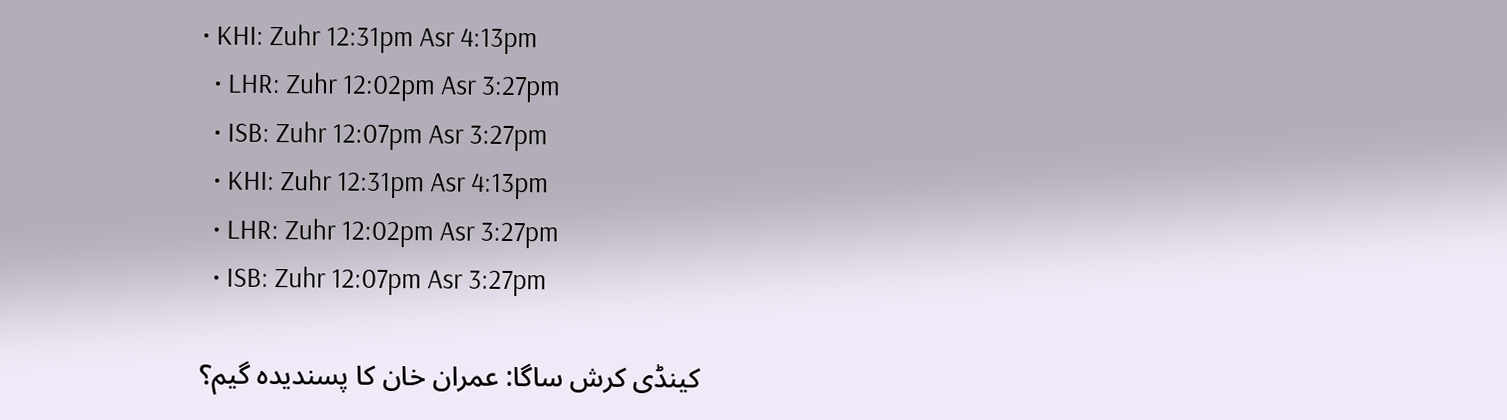• KHI: Zuhr 12:31pm Asr 4:13pm
  • LHR: Zuhr 12:02pm Asr 3:27pm
  • ISB: Zuhr 12:07pm Asr 3:27pm
  • KHI: Zuhr 12:31pm Asr 4:13pm
  • LHR: Zuhr 12:02pm Asr 3:27pm
  • ISB: Zuhr 12:07pm Asr 3:27pm

کینڈی کرش ساگا: عمران خان کا پسندیدہ گیم؟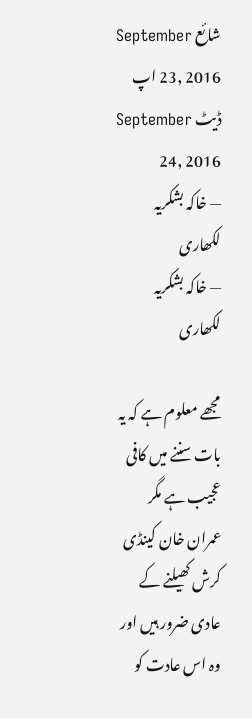شائع September 23, 2016 اپ ڈیٹ September 24, 2016
— خاکہ بشکریہ لکھاری
— خاکہ بشکریہ لکھاری

مجھے معلوم ہے کہ یہ بات سننے میں کافی عجیب ہے مگر عمران خان کینڈی کرش کھیلنے کے عادی ضرور ہیں اور وہ اس عادت کو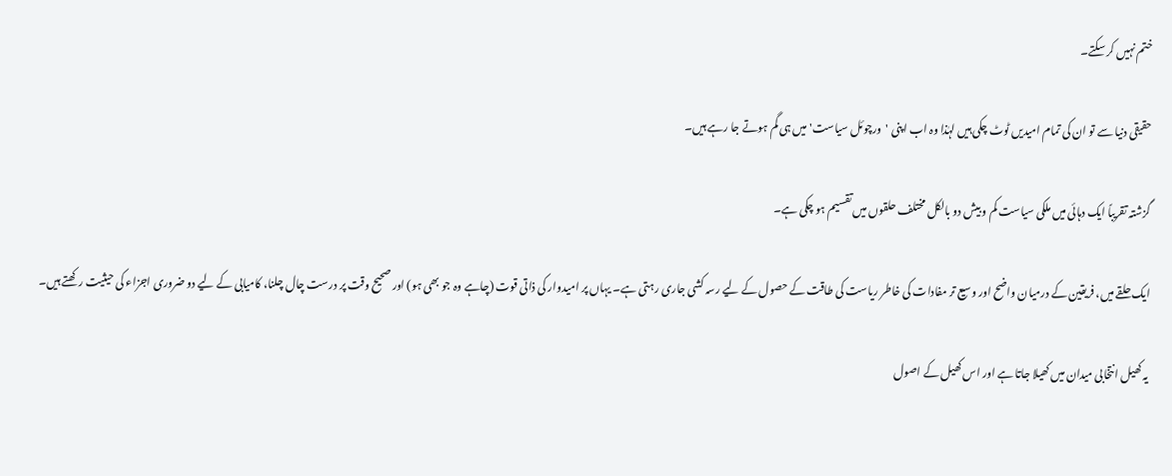ختم نہیں کر سکتے۔

حقیقی دنیا سے تو ان کی تمام امیدیں ٹوٹ چکی ہیں لہٰذا وہ اب اپنی 'ورچوئل سیاست' میں ہی گم ہوتے جا رہے ہیں۔

گزشتہ تقریباً ایک دہائی میں ملکی سیاست کم و بیش دو بالکل مختلف حلقوں میں تقسیم ہو چکی ہے۔

ایک حلقے میں، فریقین کے درمیان واضح اور وسیع تر مفادات کی خاطر ریاست کی طاقت کے حصول کے لیے رسہ کشی جاری رہتی ہے۔ یہاں پر امیدوار کی ذاتی قوت (چاہے وہ جو بھی ہو) اور صحیح وقت پر درست چال چلنا، کامیابی کے لیے دو ضروری اجزاء کی حیثیت رکھتے ہیں۔

یہ کھیل انتخابی میدان میں کھیلا جاتا ہے اور اس کھیل کے اصول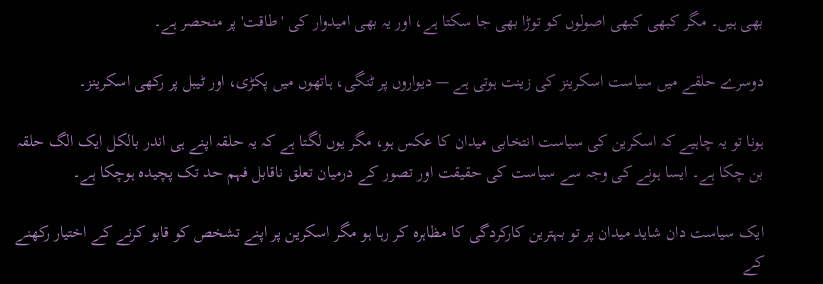بھی ہیں۔ مگر کبھی کبھی اصولوں کو توڑا بھی جا سکتا ہے، اور یہ بھی امیدوار کی 'طاقت' پر منحصر ہے۔

دوسرے حلقے میں سیاست اسکرینز کی زینت ہوتی ہے — دیواروں پر ٹنگی، ہاتھوں میں پکڑی، اور ٹیبل پر رکھی اسکرینز۔

ہونا تو یہ چاہیے کہ اسکرین کی سیاست انتخابی میدان کا عکس ہو، مگر یوں لگتا ہے کہ یہ حلقہ اپنے ہی اندر بالکل ایک الگ حلقہ بن چکا ہے۔ ایسا ہونے کی وجہ سے سیاست کی حقیقت اور تصور کے درمیان تعلق ناقابل فہم حد تک پچیدہ ہوچکا ہے۔

ایک سیاست دان شاید میدان پر تو بہترین کارکردگی کا مظاہرہ کر رہا ہو مگر اسکرین پر اپنے تشخص کو قابو کرنے کے اختیار رکھنے کے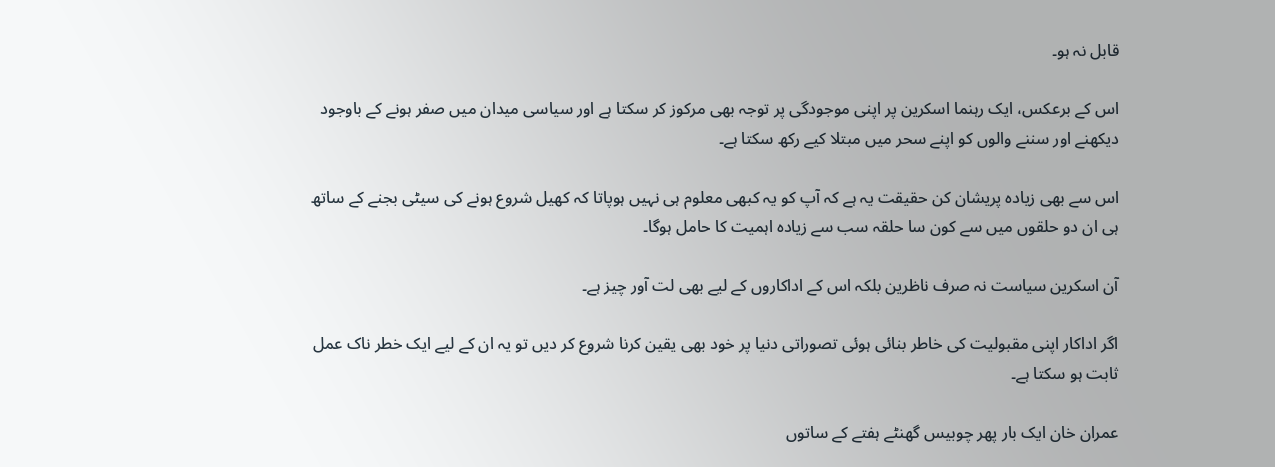قابل نہ ہو۔

اس کے برعکس، ایک رہنما اسکرین پر اپنی موجودگی پر توجہ بھی مرکوز کر سکتا ہے اور سیاسی میدان میں صفر ہونے کے باوجود دیکھنے اور سننے والوں کو اپنے سحر میں مبتلا کیے رکھ سکتا ہے۔

اس سے بھی زیادہ پریشان کن حقیقت یہ ہے کہ آپ کو یہ کبھی معلوم ہی نہیں ہوپاتا کہ کھیل شروع ہونے کی سیٹی بجنے کے ساتھ ہی ان دو حلقوں میں سے کون سا حلقہ سب سے زیادہ اہمیت کا حامل ہوگا۔

آن اسکرین سیاست نہ صرف ناظرین بلکہ اس کے اداکاروں کے لیے بھی لت آور چیز ہے۔

اگر اداکار اپنی مقبولیت کی خاطر بنائی ہوئی تصوراتی دنیا پر خود بھی یقین کرنا شروع کر دیں تو یہ ان کے لیے ایک خطر ناک عمل ثابت ہو سکتا ہے۔

عمران خان ایک بار پھر چوبیس گھنٹے ہفتے کے ساتوں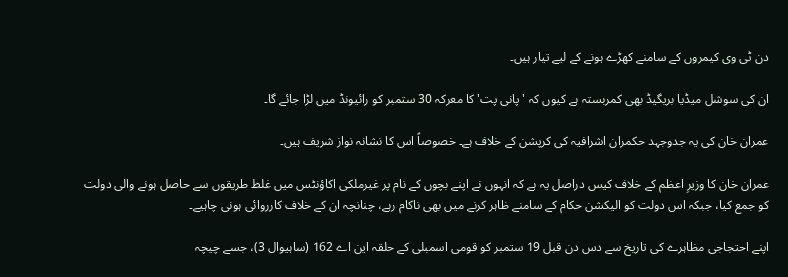دن ٹی وی کیمروں کے سامنے کھڑے ہونے کے لیے تیار ہیں۔

ان کی سوشل میڈیا بریگیڈ بھی کمربستہ ہے کیوں کہ 'پانی پت' کا معرکہ 30 ستمبر کو رائیونڈ میں لڑا جائے گا۔

عمران خان کی یہ جدوجہد حکمران اشرافیہ کی کرپشن کے خلاف ہے۔ خصوصاً اس کا نشانہ نواز شریف ہیں۔

عمران خان کا وزیرِ اعظم کے خلاف کیس دراصل یہ ہے کہ انہوں نے اپنے بچوں کے نام پر غیرملکی اکاؤنٹس میں غلط طریقوں سے حاصل ہونے والی دولت کو جمع کیا، جبکہ اس دولت کو الیکشن حکام کے سامنے ظاہر کرنے میں بھی ناکام رہے، چنانچہ ان کے خلاف کارروائی ہونی چاہیے۔

اپنے احتجاجی مظاہرے کی تاریخ سے دس دن قبل 19 ستمبر کو قومی اسمبلی کے حلقہ این اے 162 (ساہیوال 3)، جسے چیچہ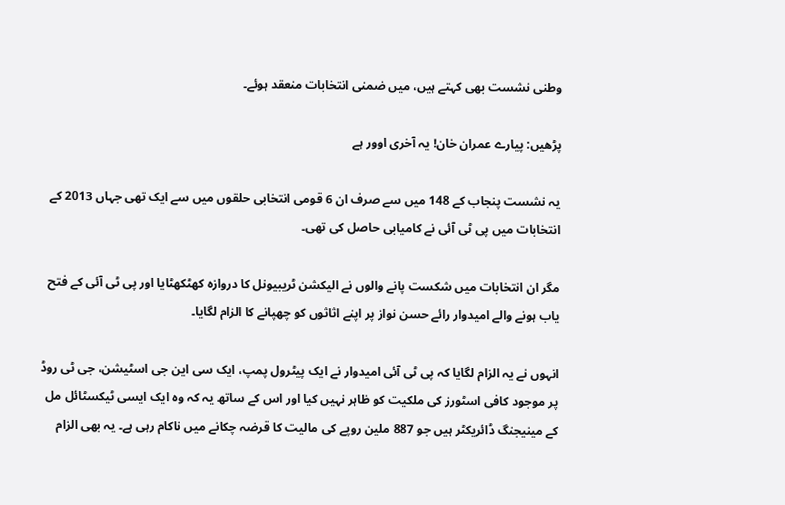وطنی نشست بھی کہتے ہیں، میں ضمنی انتخابات منعقد ہوئے۔

پڑھیں: پیارے عمران خان! یہ آخری اوور ہے

یہ نشست پنجاب کے 148 میں سے صرف ان 6 قومی انتخابی حلقوں میں سے ایک تھی جہاں 2013 کے انتخابات میں پی ٹی آئی نے کامیابی حاصل کی تھی۔

مگر ان انتخابات میں شکست پانے والوں نے الیکشن ٹریبیونل کا دروازہ کھٹکھٹایا اور پی ٹی آئی کے فتح یاب ہونے والے امیدوار رائے حسن نواز پر اپنے اثاثوں کو چھپانے کا الزام لگایا۔

انہوں نے یہ الزام لگایا کہ پی ٹی آئی امیدوار نے ایک پیٹرول پمپ، ایک سی این جی اسٹیشن، جی ٹی روڈ پر موجود کافی اسٹورز کی ملکیت کو ظاہر نہیں کیا اور اس کے ساتھ یہ کہ وہ ایک ایسی ٹیکسٹائل مل کے مینیجنگ ڈائریکٹر ہیں جو 887 ملین روپے کی مالیت کا قرضہ چکانے میں ناکام رہی ہے۔ یہ بھی الزام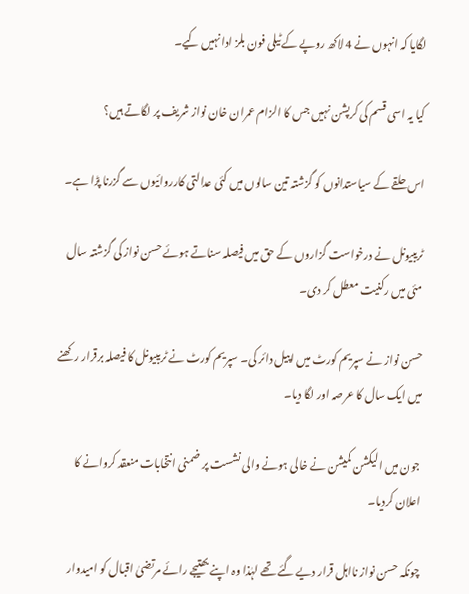لگایا کہ انہوں نے 4 لاکھ روپے کے ٹیلی فون بلز ادا نہیں کیے۔

کیا یہ اسی قسم کی کرپشن نہیں جس کا الزام عمران خان نواز شریف پر لگاتے ہیں؟

اس حلقے کے سیاستدانوں کو گزشتہ تین سالوں میں کئی عدالتی کارروائیوں سے گزرنا پڑا ہے۔

ٹریبیونل نے درخواست گزاروں کے حق میں فیصلہ سناتے ہوئے حسن نواز کی گزشتہ سال مئی میں رکنیت معطل کر دی۔

حسن نواز نے سپریم کورٹ میں اپیل دائر کی۔ سپریم کورٹ نے ٹریبیونل کا فیصلہ برقرار رکھنے میں ایک سال کا عرصہ اور لگا دیا۔

جون میں الیکشن کمیشن نے خالی ہونے والی نشست پر ضمنی انتخابات منعقد کروانے کا اعلان کردیا۔

چونکہ حسن نواز نااہل قرار دیے گئے تھے لہٰذا وہ اپنے بھتیجے رائے مرتضیٰ اقبال کو امیدوار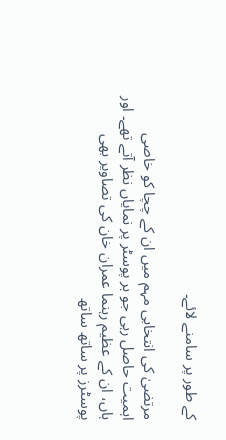کے طور پر سامنے لائے۔

مرتضیٰ کی انتخابی مہم میں ان کے چچا کو خاصی اہمیت حاصل رہی جو ہر پوسٹر پر نمایاں نظر آتے تھے۔ اور ہاں، ان کے عظیم رہنما عمران خان کی تصاویر بھی پوسٹرز پر ساتھ ساتھ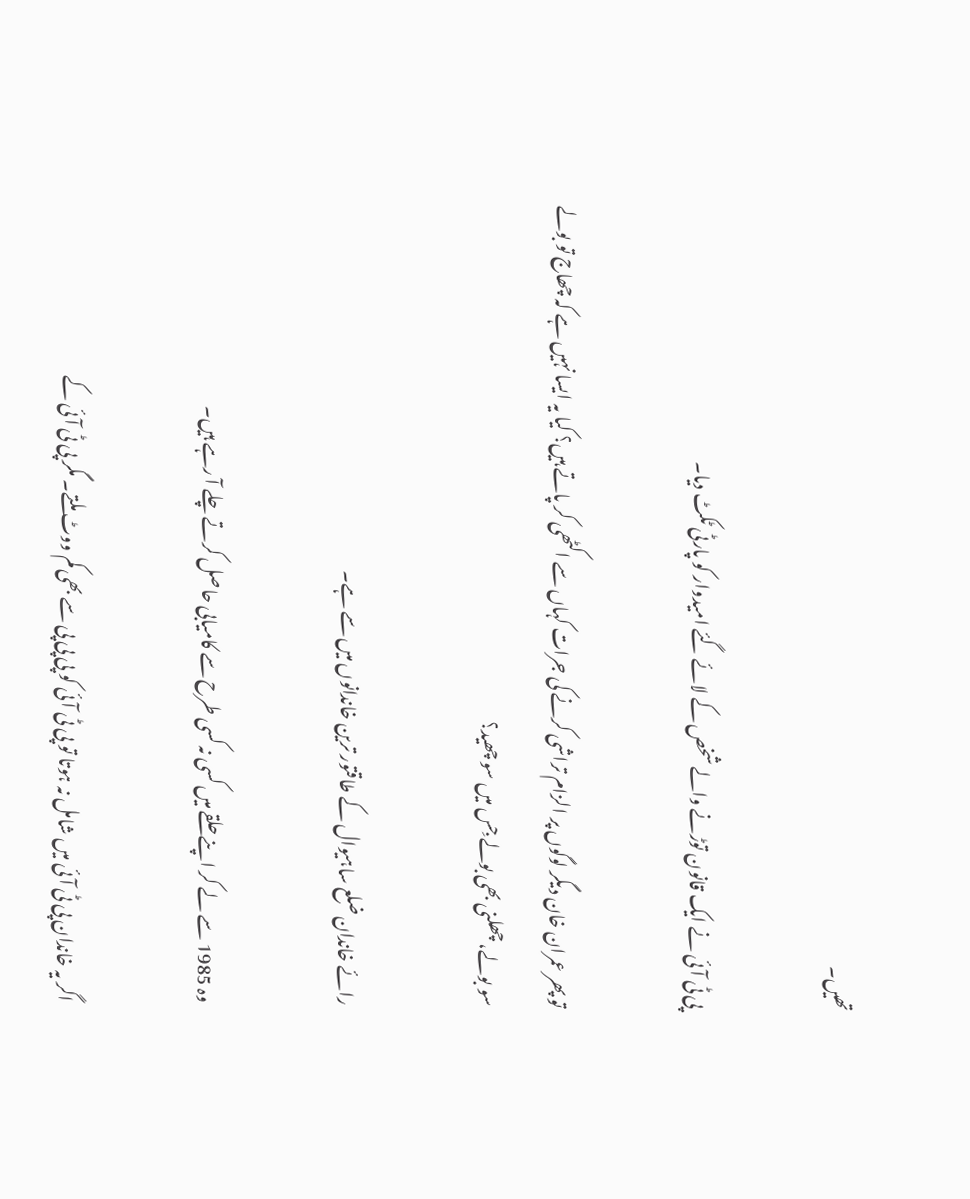تھیں۔

پی ٹی آئی نے ایک قانون توڑنے والے شخص کے لائے گئے امیدوار کو پارٹی ٹکٹ دیا۔

تو پھر عمران خان دیگر لوگوں پر الزام تراشی کرنے کی جرات کہاں سے اکٹھی کر پاتے ہیں؟ کیا یہ ایسا نہیں ہے کہ چھاج تو بولے سو بولے، چھلنی بھی بولے جِس میں سو چھید؟

رائے خاندان ضلع ساہیوال کے طاقتور ترین خاندانوں میں سے ہے۔

وہ 1985 سے لے کر اپنے حلقے میں کسی نہ کسی طرح سے کامیابی حاصل کرتے چلے آ رہے ہیں۔

اگر یہ خاندان پی ٹی آئی میں شامل نہ ہوتا تو پی ٹی آئی کو پی پی پی سے بھی کم ووٹ ملتے۔ مگر پی ٹی آئی کے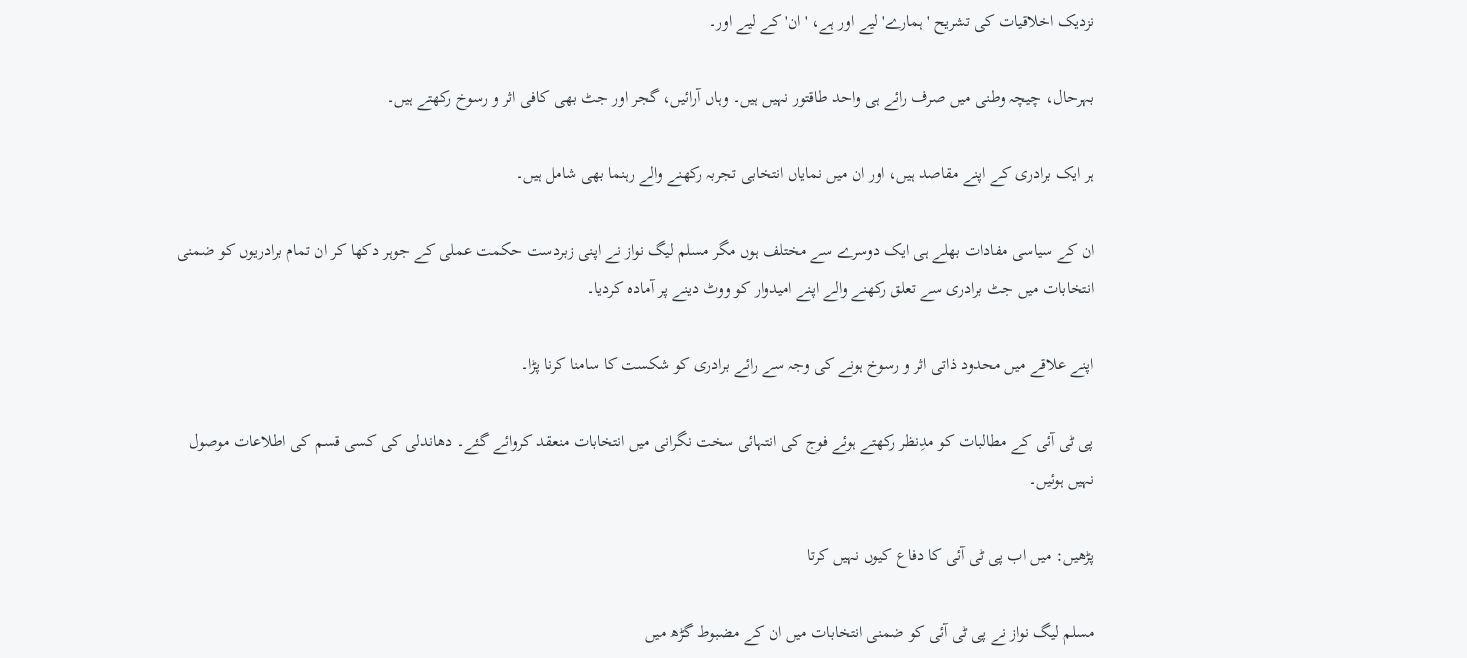نزدیک اخلاقیات کی تشریح 'ہمارے' لیے اور ہے، 'ان' کے لیے اور۔

بہرحال، چیچہ وطنی میں صرف رائے ہی واحد طاقتور نہیں ہیں۔ وہاں آرائیں، گجر اور جٹ بھی کافی اثر و رسوخ رکھتے ہیں۔

ہر ایک برادری کے اپنے مقاصد ہیں، اور ان میں نمایاں انتخابی تجربہ رکھنے والے رہنما بھی شامل ہیں۔

ان کے سیاسی مفادات بھلے ہی ایک دوسرے سے مختلف ہوں مگر مسلم لیگ نواز نے اپنی زبردست حکمت عملی کے جوہر دکھا کر ان تمام برادریوں کو ضمنی انتخابات میں جٹ برادری سے تعلق رکھنے والے اپنے امیدوار کو ووٹ دینے پر آمادہ کردیا۔

اپنے علاقے میں محدود ذاتی اثر و رسوخ ہونے کی وجہ سے رائے برادری کو شکست کا سامنا کرنا پڑا۔

پی ٹی آئی کے مطالبات کو مدِنظر رکھتے ہوئے فوج کی انتہائی سخت نگرانی میں انتخابات منعقد کروائے گئے۔ دھاندلی کی کسی قسم کی اطلاعات موصول نہیں ہوئیں۔

پڑھیں: میں اب پی ٹی آئی کا دفاع کیوں نہیں کرتا

مسلم لیگ نواز نے پی ٹی آئی کو ضمنی انتخابات میں ان کے مضبوط گڑھ میں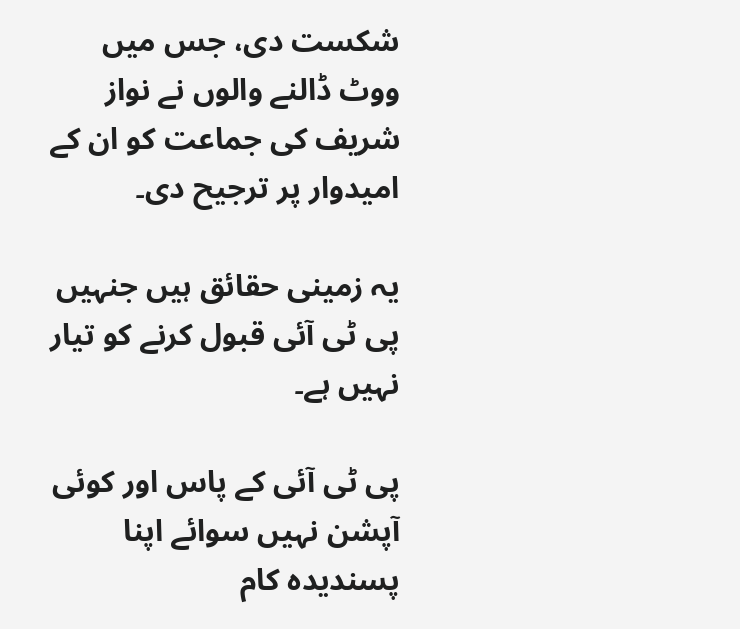شکست دی، جس میں ووٹ ڈالنے والوں نے نواز شریف کی جماعت کو ان کے امیدوار پر ترجیح دی۔

یہ زمینی حقائق ہیں جنہیں پی ٹی آئی قبول کرنے کو تیار نہیں ہے۔

پی ٹی آئی کے پاس اور کوئی آپشن نہیں سوائے اپنا پسندیدہ کام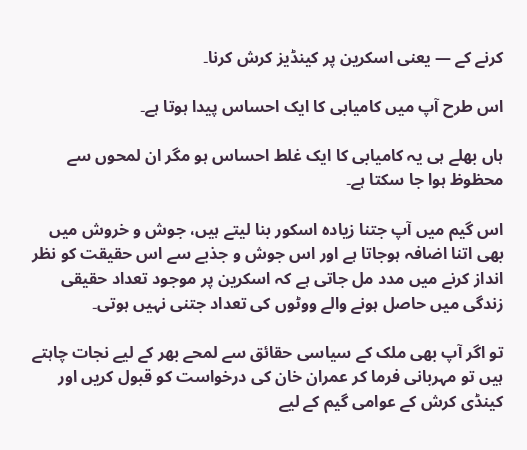کرنے کے — یعنی اسکرین پر کینڈیز کرش کرنا۔

اس طرح آپ میں کامیابی کا ایک احساس پیدا ہوتا ہے۔

ہاں بھلے ہی یہ کامیابی کا ایک غلط احساس ہو مگر ان لمحوں سے محظوظ ہوا جا سکتا ہے۔

اس گیم میں آپ جتنا زیادہ اسکور بنا لیتے ہیں، جوش و خروش میں بھی اتنا اضافہ ہوجاتا ہے اور اس جوش و جذبے سے اس حقیقت کو نظر انداز کرنے میں مدد مل جاتی ہے کہ اسکرین پر موجود تعداد حقیقی زندگی میں حاصل ہونے والے ووٹوں کی تعداد جتنی نہیں ہوتی۔

تو اگر آپ بھی ملک کے سیاسی حقائق سے لمحے بھر کے لیے نجات چاہتے ہیں تو مہربانی فرما کر عمران خان کی درخواست کو قبول کریں اور کینڈی کرش کے عوامی گیم کے لیے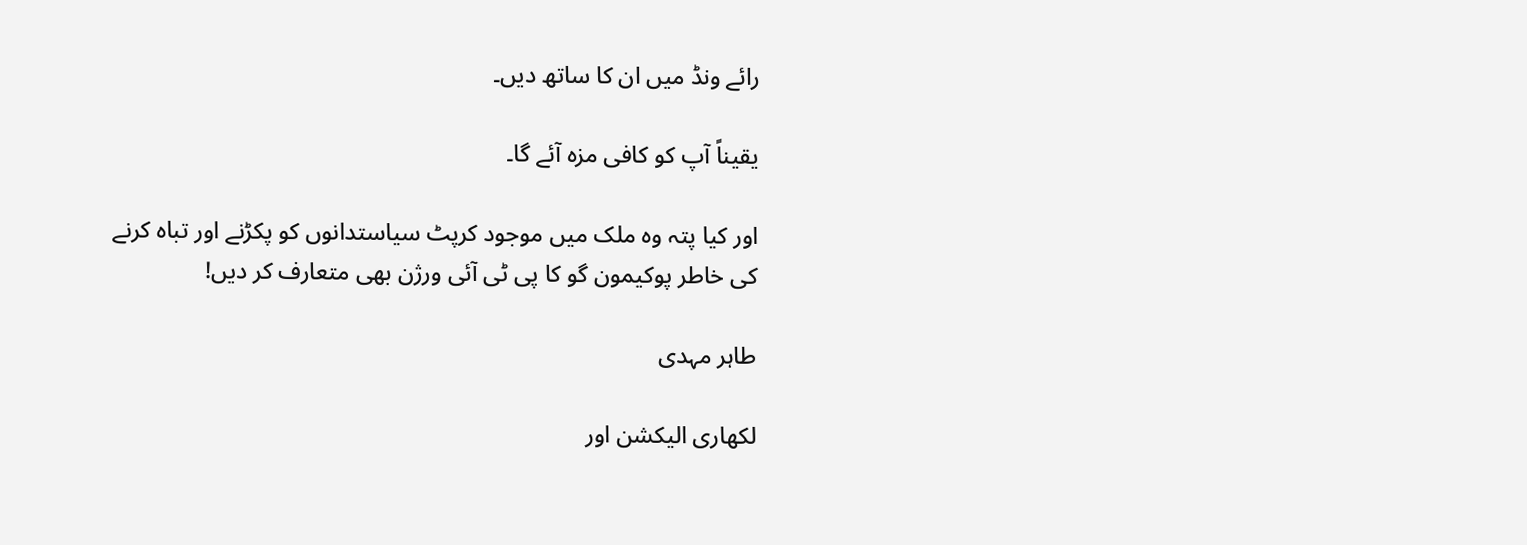رائے ونڈ میں ان کا ساتھ دیں۔

یقیناً آپ کو کافی مزہ آئے گا۔

اور کیا پتہ وہ ملک میں موجود کرپٹ سیاستدانوں کو پکڑنے اور تباہ کرنے کی خاطر پوکیمون گو کا پی ٹی آئی ورژن بھی متعارف کر دیں!

طاہر مہدی

لکھاری الیکشن اور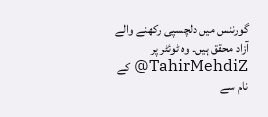گورننس میں دلچسپی رکھنے والے آزاد محقق ہیں۔ وہ ٹوئٹر پر TahirMehdiZ@ کے نام سے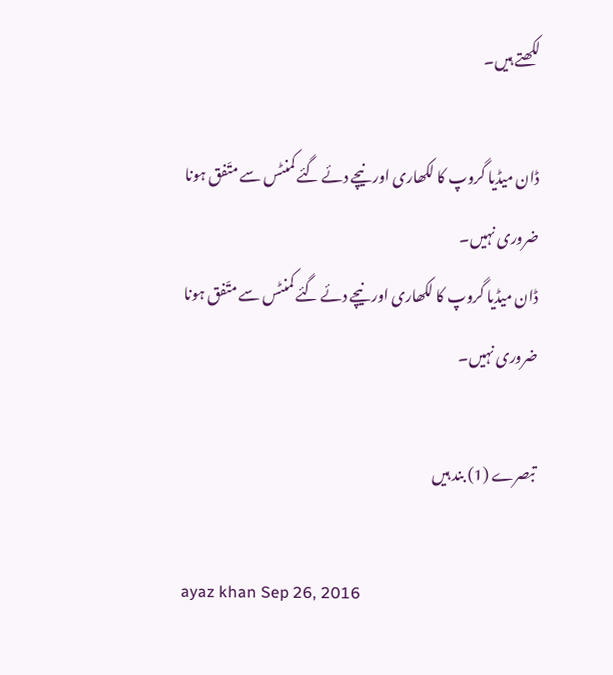لکھتے ہیں۔

ڈان میڈیا گروپ کا لکھاری اور نیچے دئے گئے کمنٹس سے متّفق ہونا ضروری نہیں۔
ڈان میڈیا گروپ کا لکھاری اور نیچے دئے گئے کمنٹس سے متّفق ہونا ضروری نہیں۔

تبصرے (1) بند ہیں

ayaz khan Sep 26, 2016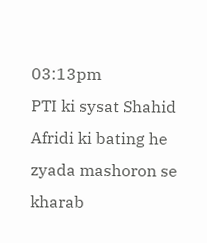03:13pm
PTI ki sysat Shahid Afridi ki bating he zyada mashoron se kharab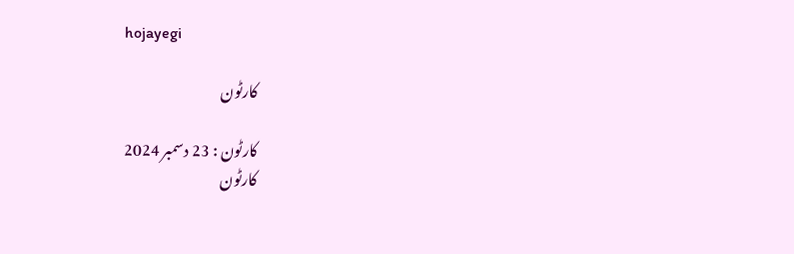hojayegi

کارٹون

کارٹون : 23 دسمبر 2024
کارٹون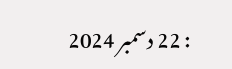: 22 دسمبر 2024